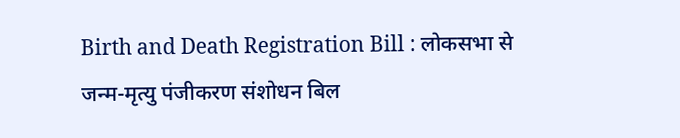Birth and Death Registration Bill : लोकसभा से जन्म-मृत्यु पंजीकरण संशोधन बिल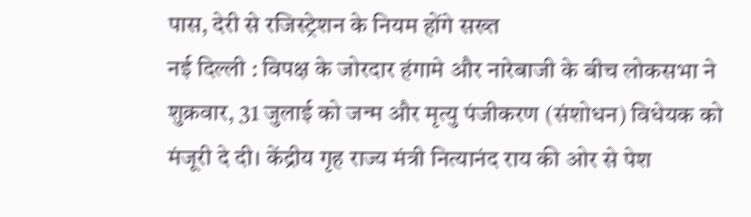पास, देरी से रजिस्ट्रेशन के नियम होंगे सख्त
नई दिल्ली : विपक्ष के जोरदार हंगामे और नारेबाजी के बीच लोकसभा ने शुक्रवार, 31 जुलाई को जन्म और मृत्यु पंजीकरण (संशोधन) विधेयक को मंजूरी दे दी। केंद्रीय गृह राज्य मंत्री नित्यानंद राय की ओर से पेश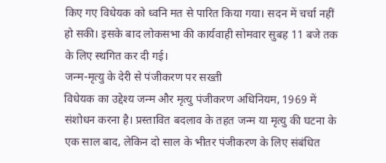किए गए विधेयक को ध्वनि मत से पारित किया गया। सदन में चर्चा नहीं हो सकी। इसके बाद लोकसभा की कार्यवाही सोमवार सुबह 11 बजे तक के लिए स्थगित कर दी गई।
जन्म-मृत्यु के देरी से पंजीकरण पर सख्ती
विधेयक का उद्देश्य जन्म और मृत्यु पंजीकरण अधिनियम, 1969 में संशोधन करना है। प्रस्तावित बदलाव के तहत जन्म या मृत्यु की घटना के एक साल बाद, लेकिन दो साल के भीतर पंजीकरण के लिए संबंधित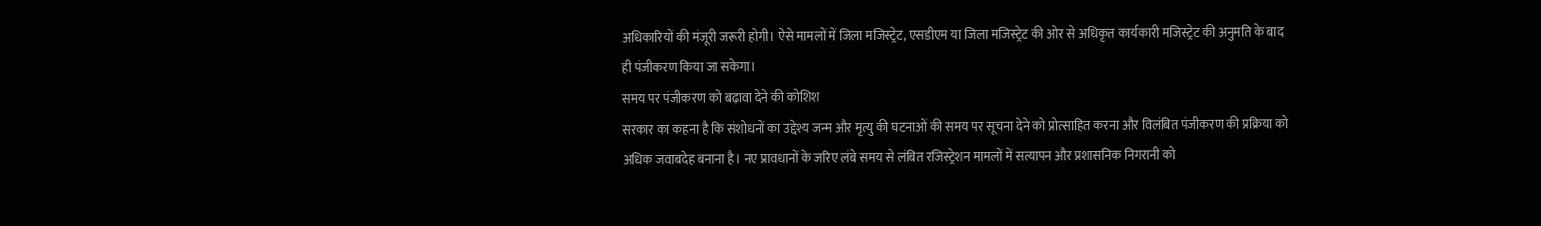अधिकारियों की मंजूरी जरूरी होगी। ऐसे मामलों में जिला मजिस्ट्रेट, एसडीएम या जिला मजिस्ट्रेट की ओर से अधिकृत कार्यकारी मजिस्ट्रेट की अनुमति के बाद ही पंजीकरण किया जा सकेगा।
समय पर पंजीकरण को बढ़ावा देने की कोशिश
सरकार का कहना है कि संशोधनों का उद्देश्य जन्म और मृत्यु की घटनाओं की समय पर सूचना देने को प्रोत्साहित करना और विलंबित पंजीकरण की प्रक्रिया को अधिक जवाबदेह बनाना है। नए प्रावधानों के जरिए लंबे समय से लंबित रजिस्ट्रेशन मामलों में सत्यापन और प्रशासनिक निगरानी को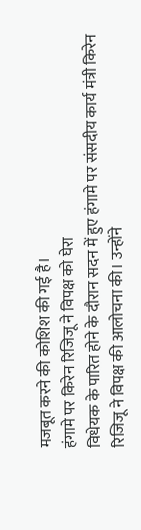मजबूत करने की कोशिश की गई है।
हंगामे पर किरेन रिजिजू ने विपक्ष को घेरा
विधेयक के पारित होने के दौरान सदन में हुए हंगामे पर संसदीय कार्य मंत्री किरेन रिजिजू ने विपक्ष की आलोचना की। उन्होंने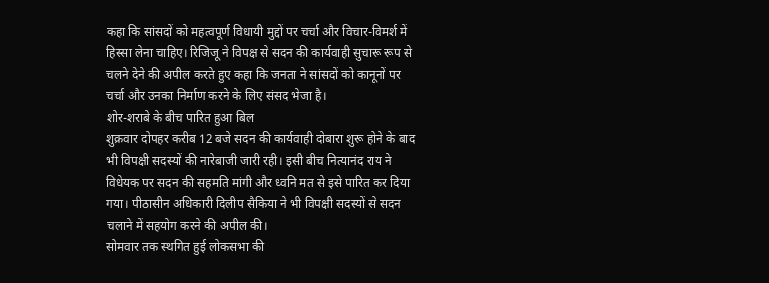कहा कि सांसदों को महत्वपूर्ण विधायी मुद्दों पर चर्चा और विचार-विमर्श में हिस्सा लेना चाहिए। रिजिजू ने विपक्ष से सदन की कार्यवाही सुचारू रूप से चलने देने की अपील करते हुए कहा कि जनता ने सांसदों को कानूनों पर चर्चा और उनका निर्माण करने के लिए संसद भेजा है।
शोर-शराबे के बीच पारित हुआ बिल
शुक्रवार दोपहर करीब 12 बजे सदन की कार्यवाही दोबारा शुरू होने के बाद भी विपक्षी सदस्यों की नारेबाजी जारी रही। इसी बीच नित्यानंद राय ने विधेयक पर सदन की सहमति मांगी और ध्वनि मत से इसे पारित कर दिया गया। पीठासीन अधिकारी दिलीप सैकिया ने भी विपक्षी सदस्यों से सदन चलाने में सहयोग करने की अपील की।
सोमवार तक स्थगित हुई लोकसभा की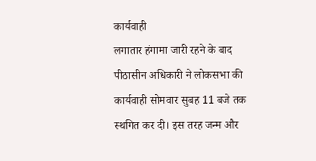कार्यवाही
लगातार हंगामा जारी रहने के बाद पीठासीन अधिकारी ने लोकसभा की कार्यवाही सोमवार सुबह 11 बजे तक स्थगित कर दी। इस तरह जन्म और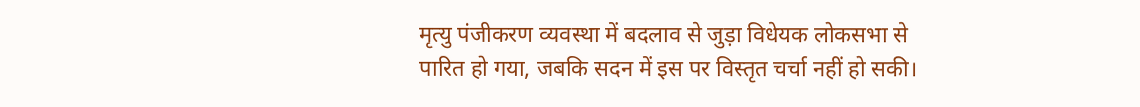मृत्यु पंजीकरण व्यवस्था में बदलाव से जुड़ा विधेयक लोकसभा से पारित हो गया, जबकि सदन में इस पर विस्तृत चर्चा नहीं हो सकी।